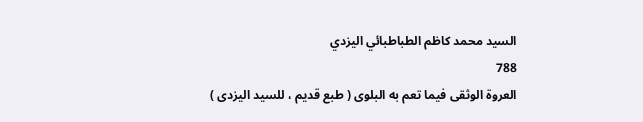السيد محمد كاظم الطباطبائي اليزدي
788
العروة الوثقى فيما تعم به البلوى ( طبع قديم ، للسيد اليزدى )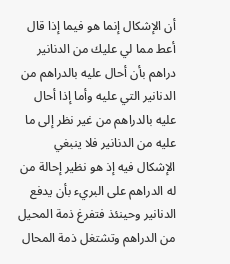أن الإشكال إنما هو فيما إذا قال أعط مما لي عليك من الدنانير دراهم بأن أحال عليه بالدراهم من الدنانير التي عليه وأما إذا أحال عليه بالدراهم من غير نظر إلى ما عليه من الدنانير فلا ينبغي الإشكال فيه إذ هو نظير إحالة من له الدراهم على البريء بأن يدفع الدنانير وحينئذ فتفرغ ذمة المحيل من الدراهم وتشتغل ذمة المحال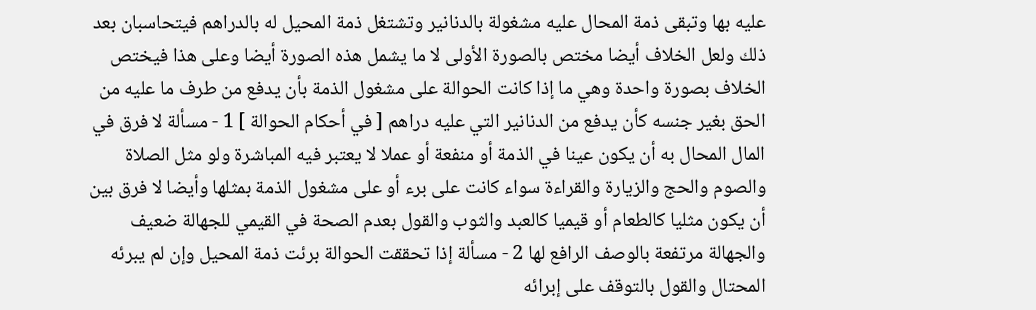عليه بها وتبقى ذمة المحال عليه مشغولة بالدنانير وتشتغل ذمة المحيل له بالدراهم فيتحاسبان بعد ذلك ولعل الخلاف أيضا مختص بالصورة الأولى لا ما يشمل هذه الصورة أيضا وعلى هذا فيختص الخلاف بصورة واحدة وهي ما إذا كانت الحوالة على مشغول الذمة بأن يدفع من طرف ما عليه من الحق بغير جنسه كأن يدفع من الدنانير التي عليه دراهم [ في أحكام الحوالة ] 1 - مسألة لا فرق في المال المحال به أن يكون عينا في الذمة أو منفعة أو عملا لا يعتبر فيه المباشرة ولو مثل الصلاة والصوم والحج والزيارة والقراءة سواء كانت على برء أو على مشغول الذمة بمثلها وأيضا لا فرق بين أن يكون مثليا كالطعام أو قيميا كالعبد والثوب والقول بعدم الصحة في القيمي للجهالة ضعيف والجهالة مرتفعة بالوصف الرافع لها 2 - مسألة إذا تحققت الحوالة برئت ذمة المحيل وإن لم يبرئه المحتال والقول بالتوقف على إبرائه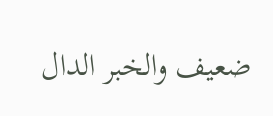ضعيف والخبر الدال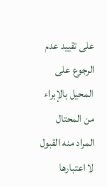على تقييد عدم الرجوع على المحيل بالإبراء من المحتال المراد منه القبول لا اعتبارها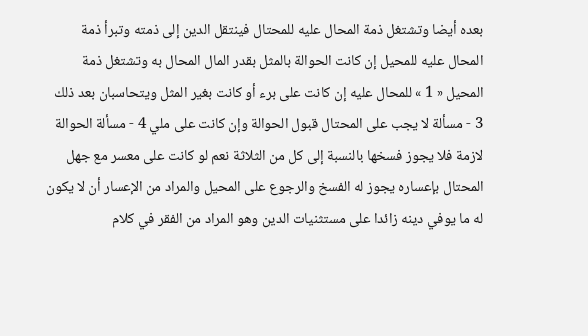بعده أيضا وتشتغل ذمة المحال عليه للمحتال فينتقل الدين إلى ذمته وتبرأ ذمة المحال عليه للمحيل إن كانت الحوالة بالمثل بقدر المال المحال به وتشتغل ذمة المحيل « 1 » للمحال عليه إن كانت على برء أو كانت بغير المثل ويتحاسبان بعد ذلك 3 - مسألة لا يجب على المحتال قبول الحوالة وإن كانت على ملي 4 - مسألة الحوالة لازمة فلا يجوز فسخها بالنسبة إلى كل من الثلاثة نعم لو كانت على معسر مع جهل المحتال بإعساره يجوز له الفسخ والرجوع على المحيل والمراد من الإعسار أن لا يكون له ما يوفي دينه زائدا على مستثنيات الدين وهو المراد من الفقر في كلام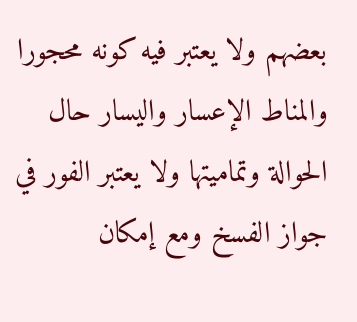بعضهم ولا يعتبر فيه كونه محجورا والمناط الإعسار واليسار حال الحوالة وتماميتها ولا يعتبر الفور في جواز الفسخ ومع إمكان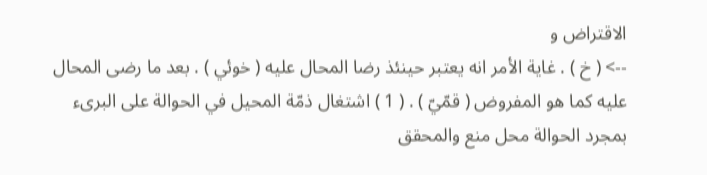الاقتراض و
--> ( خ ) . غاية الأمر انه يعتبر حينئذ رضا المحال عليه ( خوئي ) . بعد ما رضى المحال عليه كما هو المفروض ( قمّيّ ) . ( 1 ) اشتغال ذمّة المحيل في الحوالة على البرىء بمجرد الحوالة محل منع والمحقق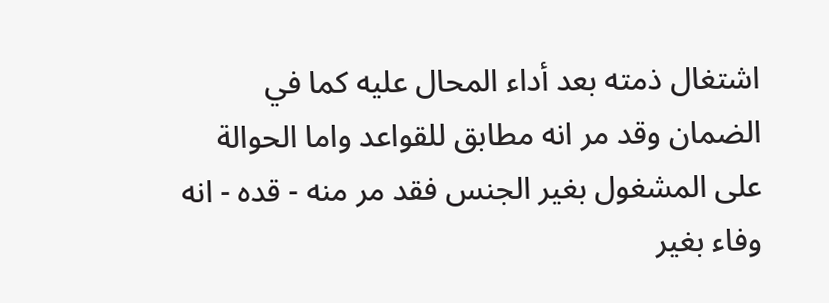اشتغال ذمته بعد أداء المحال عليه كما في الضمان وقد مر انه مطابق للقواعد واما الحوالة على المشغول بغير الجنس فقد مر منه - قده - انه وفاء بغير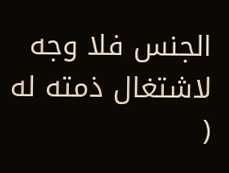الجنس فلا وجه لاشتغال ذمته له (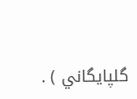گلپايگاني ) .